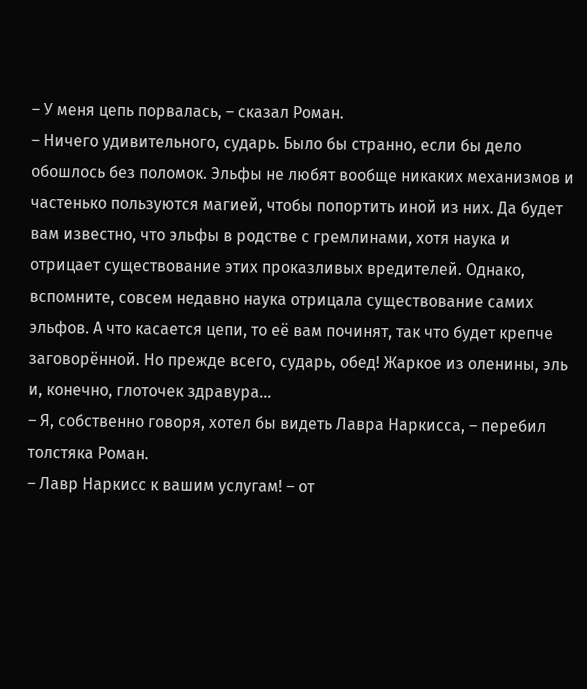– У меня цепь порвалась, – сказал Роман.
– Ничего удивительного, сударь. Было бы странно, если бы дело обошлось без поломок. Эльфы не любят вообще никаких механизмов и частенько пользуются магией, чтобы попортить иной из них. Да будет вам известно, что эльфы в родстве с гремлинами, хотя наука и отрицает существование этих проказливых вредителей. Однако, вспомните, совсем недавно наука отрицала существование самих эльфов. А что касается цепи, то её вам починят, так что будет крепче заговорённой. Но прежде всего, сударь, обед! Жаркое из оленины, эль и, конечно, глоточек здравура…
– Я, собственно говоря, хотел бы видеть Лавра Наркисса, – перебил толстяка Роман.
– Лавр Наркисс к вашим услугам! – от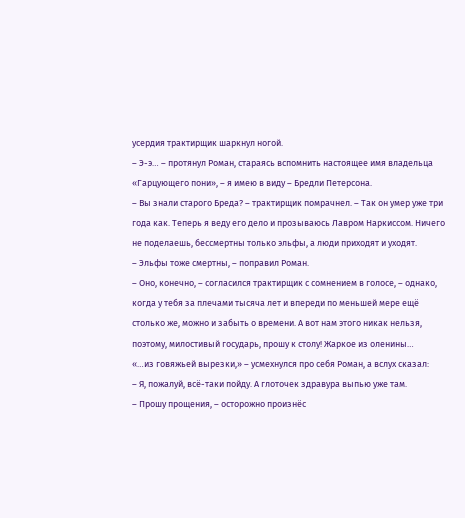усердия трактирщик шаркнул ногой.
– Э-э… – протянул Роман, стараясь вспомнить настоящее имя владельца «Гарцующего пони», – я имею в виду – Бредли Петерсона.
– Вы знали старого Бреда? – трактирщик помрачнел. – Так он умер уже три года как. Теперь я веду его дело и прозываюсь Лавром Наркиссом. Ничего не поделаешь, бессмертны только эльфы, а люди приходят и уходят.
– Эльфы тоже смертны, – поправил Роман.
– Оно, конечно, – согласился трактирщик с сомнением в голосе, – однако, когда у тебя за плечами тысяча лет и впереди по меньшей мере ещё столько же, можно и забыть о времени. А вот нам этого никак нельзя, поэтому, милостивый государь, прошу к столу! Жаркое из оленины…
«…из говяжьей вырезки,» – усмехнулся про себя Роман, а вслух сказал:
– Я, пожалуй, всё-таки пойду. А глоточек здравура выпью уже там.
– Прошу прощения, – осторожно произнёс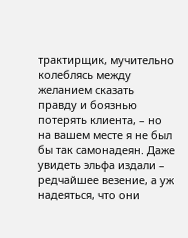трактирщик, мучительно колеблясь между желанием сказать правду и боязнью потерять клиента, – но на вашем месте я не был бы так самонадеян. Даже увидеть эльфа издали – редчайшее везение, а уж надеяться, что они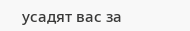усадят вас за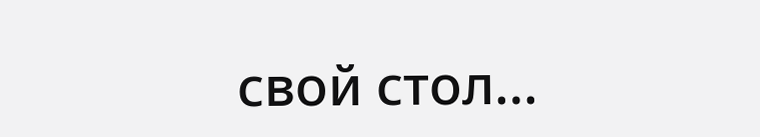свой стол…